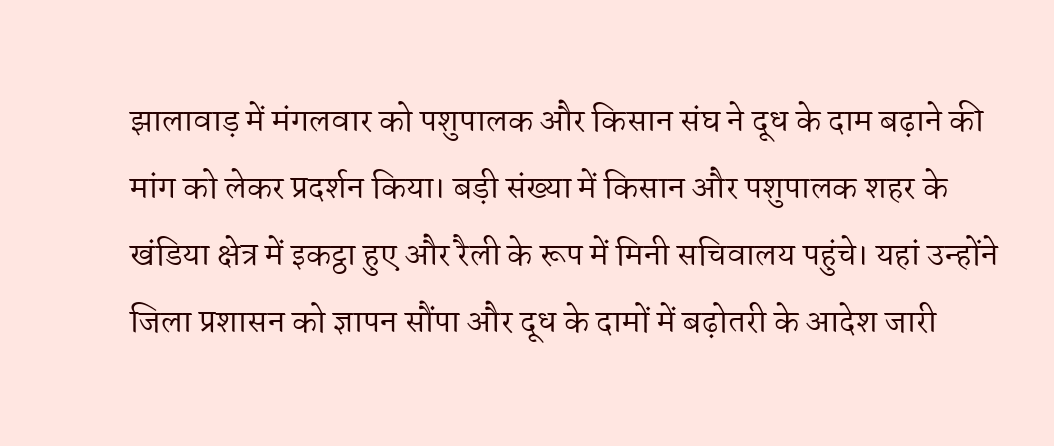झालावाड़ में मंगलवार को पशुपालक और किसान संघ ने दूध के दाम बढ़ाने की मांग को लेकर प्रदर्शन किया। बड़ी संख्या में किसान और पशुपालक शहर के खंडिया क्षेत्र में इकट्ठा हुए और रैली के रूप में मिनी सचिवालय पहुंचे। यहां उन्होंने जिला प्रशासन को ज्ञापन सौंपा और दूध के दामों में बढ़ोतरी के आदेश जारी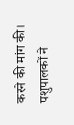करने की मांग की। पशुपालकों ने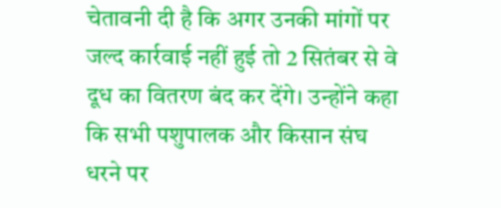चेतावनी दी है कि अगर उनकी मांगों पर जल्द कार्रवाई नहीं हुई तो 2 सितंबर से वे दूध का वितरण बंद कर देंगे। उन्होंने कहा कि सभी पशुपालक और किसान संघ धरने पर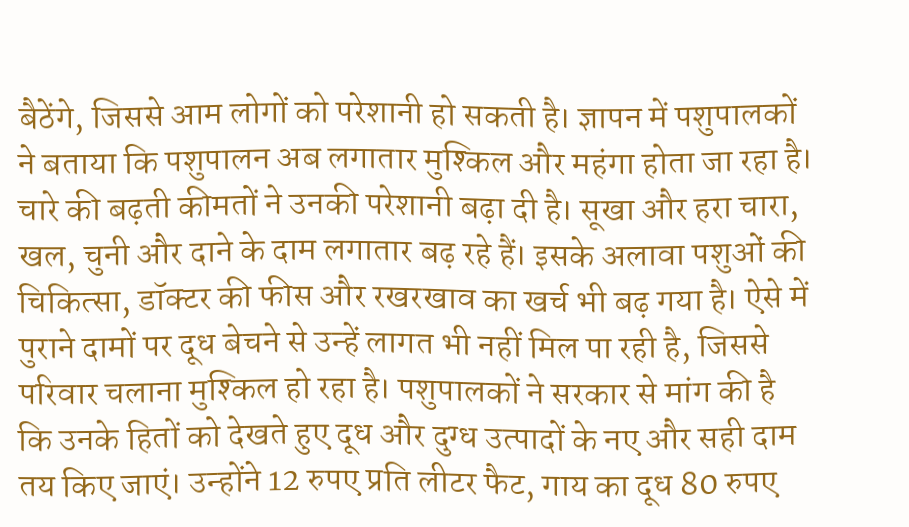बैठेंगे, जिससे आम लोगों को परेशानी हो सकती है। ज्ञापन में पशुपालकों ने बताया कि पशुपालन अब लगातार मुश्किल और महंगा होता जा रहा है। चारे की बढ़ती कीमतों ने उनकी परेशानी बढ़ा दी है। सूखा और हरा चारा, खल, चुनी और दाने के दाम लगातार बढ़ रहे हैं। इसके अलावा पशुओं की चिकित्सा, डॉक्टर की फीस और रखरखाव का खर्च भी बढ़ गया है। ऐसे में पुराने दामों पर दूध बेचने से उन्हें लागत भी नहीं मिल पा रही है, जिससे परिवार चलाना मुश्किल हो रहा है। पशुपालकों ने सरकार से मांग की है कि उनके हितों को देखते हुए दूध और दुग्ध उत्पादों के नए और सही दाम तय किए जाएं। उन्होंने 12 रुपए प्रति लीटर फैट, गाय का दूध 80 रुपए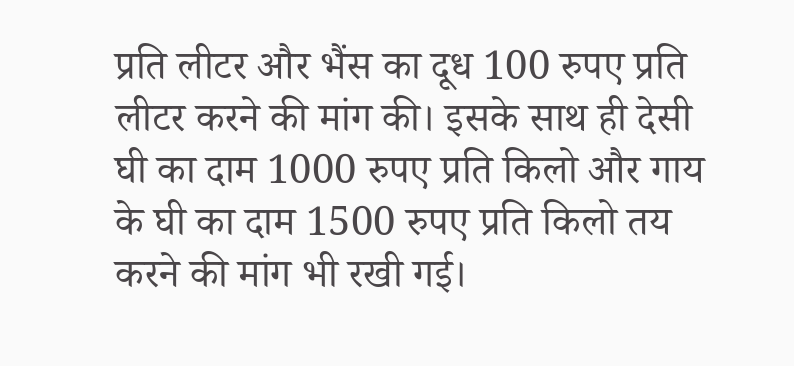प्रति लीटर और भैंस का दूध 100 रुपए प्रति लीटर करने की मांग की। इसके साथ ही देसी घी का दाम 1000 रुपए प्रति किलो और गाय के घी का दाम 1500 रुपए प्रति किलो तय करने की मांग भी रखी गई।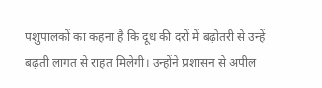पशुपालकों का कहना है कि दूध की दरों में बढ़ोतरी से उन्हें बढ़ती लागत से राहत मिलेगी। उन्होंने प्रशासन से अपील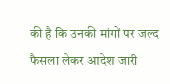की है कि उनकी मांगों पर जल्द फैसला लेकर आदेश जारी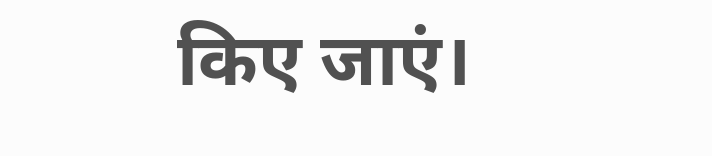किए जाएं।